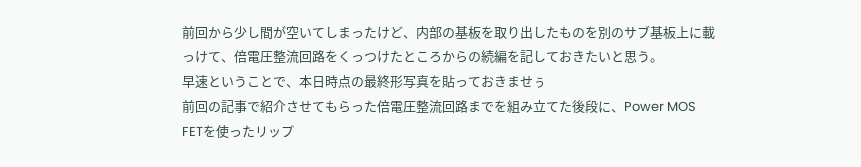前回から少し間が空いてしまったけど、内部の基板を取り出したものを別のサブ基板上に載っけて、倍電圧整流回路をくっつけたところからの続編を記しておきたいと思う。
早速ということで、本日時点の最終形写真を貼っておきませぅ
前回の記事で紹介させてもらった倍電圧整流回路までを組み立てた後段に、Power MOS
FETを使ったリップ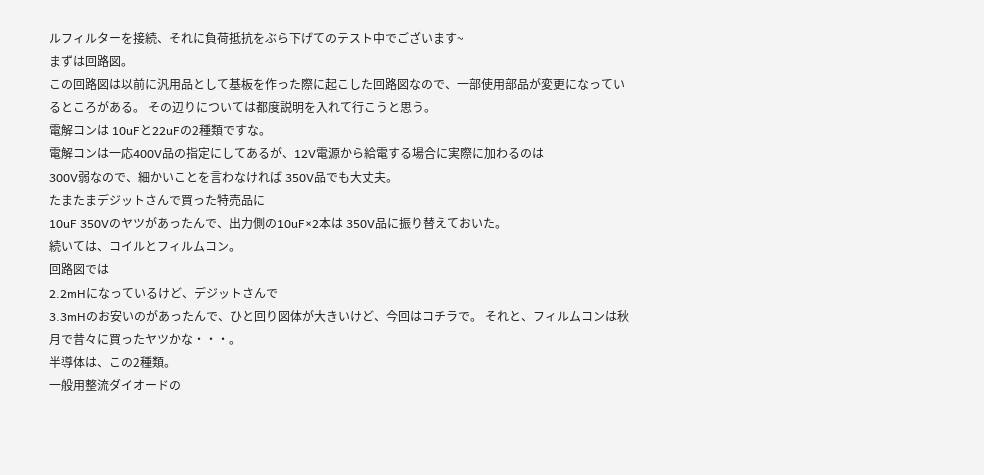ルフィルターを接続、それに負荷抵抗をぶら下げてのテスト中でございます~
まずは回路図。
この回路図は以前に汎用品として基板を作った際に起こした回路図なので、一部使用部品が変更になっているところがある。 その辺りについては都度説明を入れて行こうと思う。
電解コンは 10uFと22uFの2種類ですな。
電解コンは一応400V品の指定にしてあるが、12V電源から給電する場合に実際に加わるのは
300V弱なので、細かいことを言わなければ 350V品でも大丈夫。
たまたまデジットさんで買った特売品に
10uF 350Vのヤツがあったんで、出力側の10uF×2本は 350V品に振り替えておいた。
続いては、コイルとフィルムコン。
回路図では
2.2mHになっているけど、デジットさんで
3.3mHのお安いのがあったんで、ひと回り図体が大きいけど、今回はコチラで。 それと、フィルムコンは秋月で昔々に買ったヤツかな・・・。
半導体は、この2種類。
一般用整流ダイオードの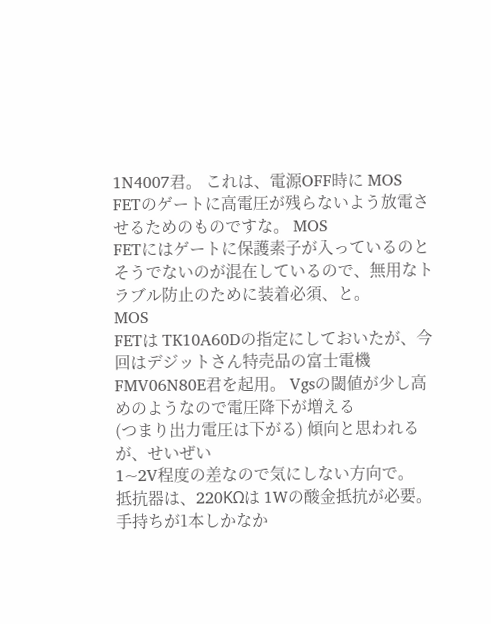1N4007君。 これは、電源OFF時に MOS
FETのゲートに高電圧が残らないよう放電させるためのものですな。 MOS
FETにはゲートに保護素子が入っているのとそうでないのが混在しているので、無用なトラブル防止のために装着必須、と。
MOS
FETは TK10A60Dの指定にしておいたが、今回はデジットさん特売品の富士電機
FMV06N80E君を起用。 Vgsの閾値が少し高めのようなので電圧降下が増える
(つまり出力電圧は下がる) 傾向と思われるが、せいぜい
1~2V程度の差なので気にしない方向で。
抵抗器は、220KΩは 1Wの酸金抵抗が必要。 手持ちが1本しかなか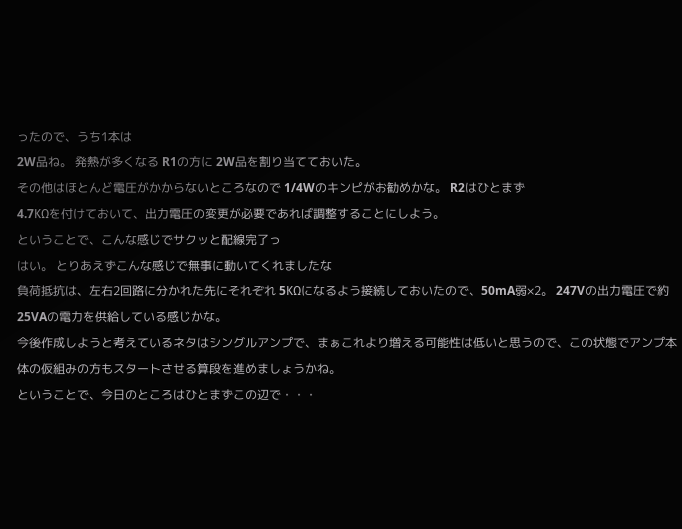ったので、うち1本は
2W品ね。 発熱が多くなる R1の方に 2W品を割り当てておいた。
その他はほとんど電圧がかからないところなので 1/4Wのキンピがお勧めかな。 R2はひとまず
4.7KΩを付けておいて、出力電圧の変更が必要であれば調整することにしよう。
ということで、こんな感じでサクッと配線完了っ
はい。 とりあえずこんな感じで無事に動いてくれましたな
負荷抵抗は、左右2回路に分かれた先にそれぞれ 5KΩになるよう接続しておいたので、50mA弱×2。 247Vの出力電圧で約25VAの電力を供給している感じかな。
今後作成しようと考えているネタはシングルアンプで、まぁこれより増える可能性は低いと思うので、この状態でアンプ本体の仮組みの方もスタートさせる算段を進めましょうかね。
ということで、今日のところはひとまずこの辺で・・・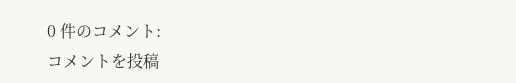0 件のコメント:
コメントを投稿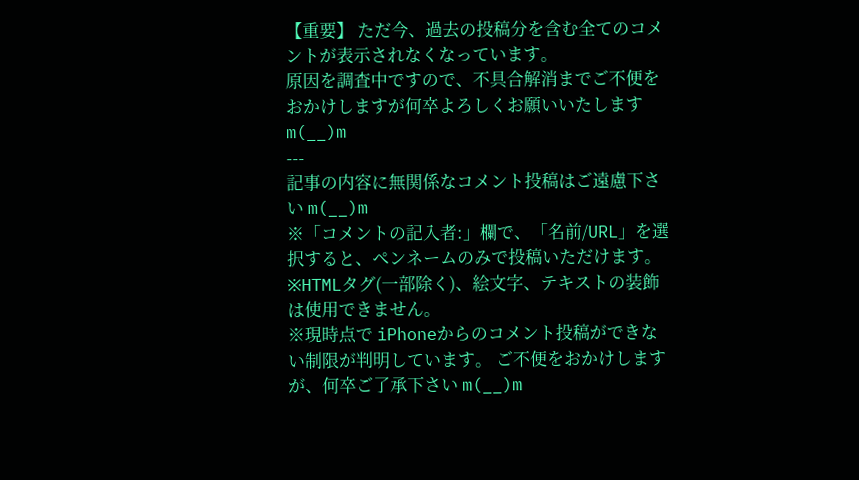【重要】 ただ今、過去の投稿分を含む全てのコメントが表示されなくなっています。
原因を調査中ですので、不具合解消までご不便をおかけしますが何卒よろしくお願いいたします m(__)m
---
記事の内容に無関係なコメント投稿はご遠慮下さい m(__)m
※「コメントの記入者:」欄で、「名前/URL」を選択すると、ペンネームのみで投稿いただけます。
※HTMLタグ(一部除く)、絵文字、テキストの装飾は使用できません。
※現時点で iPhoneからのコメント投稿ができない制限が判明しています。 ご不便をおかけしますが、何卒ご了承下さい m(__)m